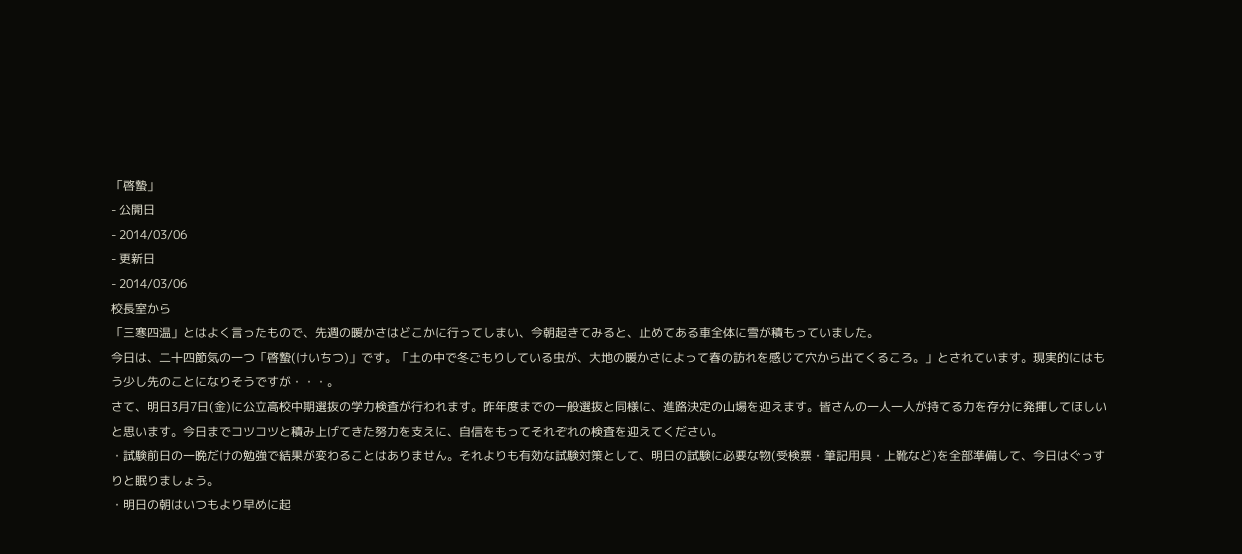「啓蟄」
- 公開日
- 2014/03/06
- 更新日
- 2014/03/06
校長室から
「三寒四温」とはよく言ったもので、先週の暖かさはどこかに行ってしまい、今朝起きてみると、止めてある車全体に雪が積もっていました。
今日は、二十四節気の一つ「啓蟄(けいちつ)」です。「土の中で冬ごもりしている虫が、大地の暖かさによって春の訪れを感じて穴から出てくるころ。」とされています。現実的にはもう少し先のことになりそうですが・・・。
さて、明日3月7日(金)に公立高校中期選抜の学力検査が行われます。昨年度までの一般選抜と同様に、進路決定の山場を迎えます。皆さんの一人一人が持てる力を存分に発揮してほしいと思います。今日までコツコツと積み上げてきた努力を支えに、自信をもってそれぞれの検査を迎えてください。
・試験前日の一晩だけの勉強で結果が変わることはありません。それよりも有効な試験対策として、明日の試験に必要な物(受検票・筆記用具・上靴など)を全部準備して、今日はぐっすりと眠りましょう。
・明日の朝はいつもより早めに起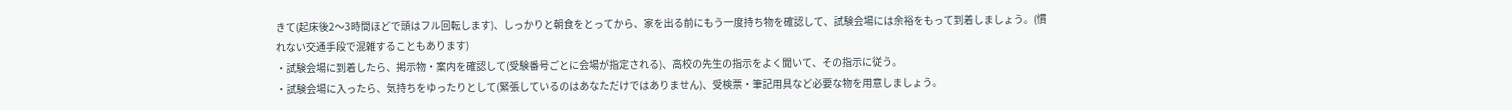きて(起床後2〜3時間ほどで頭はフル回転します)、しっかりと朝食をとってから、家を出る前にもう一度持ち物を確認して、試験会場には余裕をもって到着しましょう。(慣れない交通手段で混雑することもあります)
・試験会場に到着したら、掲示物・案内を確認して(受験番号ごとに会場が指定される)、高校の先生の指示をよく聞いて、その指示に従う。
・試験会場に入ったら、気持ちをゆったりとして(緊張しているのはあなただけではありません)、受検票・筆記用具など必要な物を用意しましょう。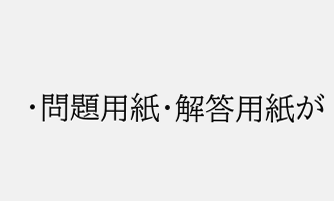・問題用紙・解答用紙が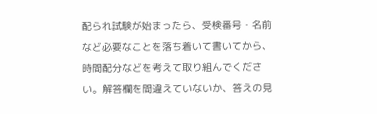配られ試験が始まったら、受検番号・名前など必要なことを落ち着いて書いてから、時間配分などを考えて取り組んでください。解答欄を間違えていないか、答えの見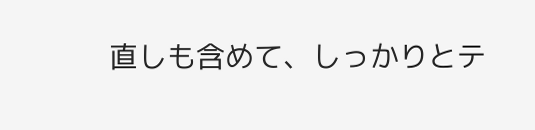直しも含めて、しっかりとテ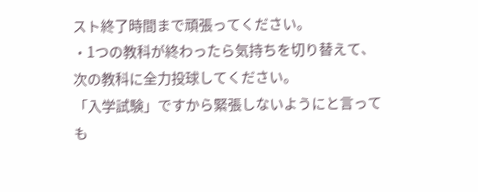スト終了時間まで頑張ってください。
・1つの教科が終わったら気持ちを切り替えて、次の教科に全力投球してください。
「入学試験」ですから緊張しないようにと言っても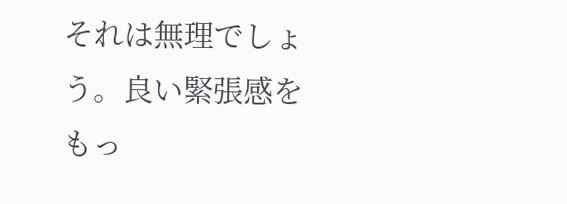それは無理でしょう。良い緊張感をもっ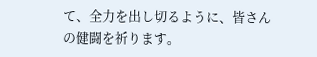て、全力を出し切るように、皆さんの健闘を祈ります。